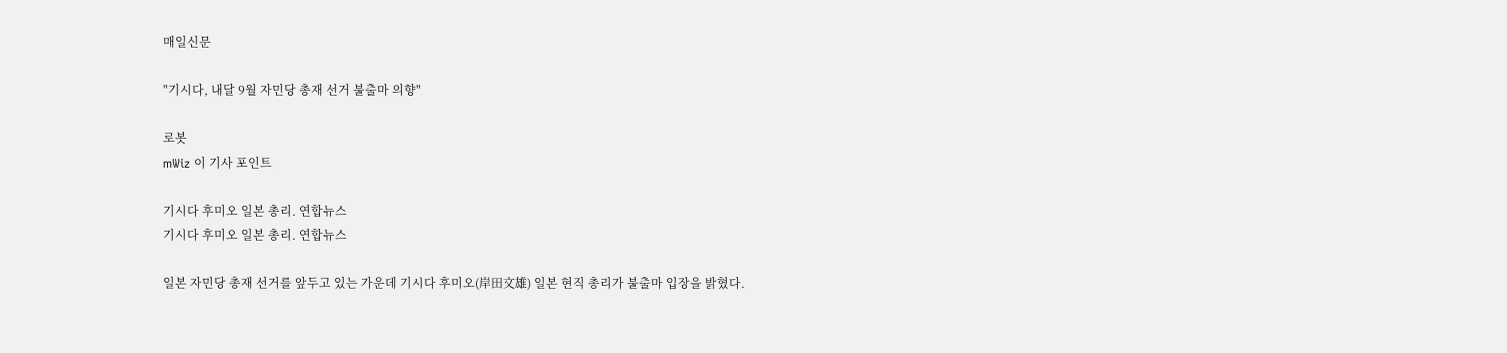매일신문

"기시다, 내달 9월 자민당 총재 선거 불출마 의향"

로봇
mWiz 이 기사 포인트

기시다 후미오 일본 총리. 연합뉴스
기시다 후미오 일본 총리. 연합뉴스

일본 자민당 총재 선거를 앞두고 있는 가운데 기시다 후미오(岸田文雄) 일본 현직 총리가 불출마 입장을 밝혔다.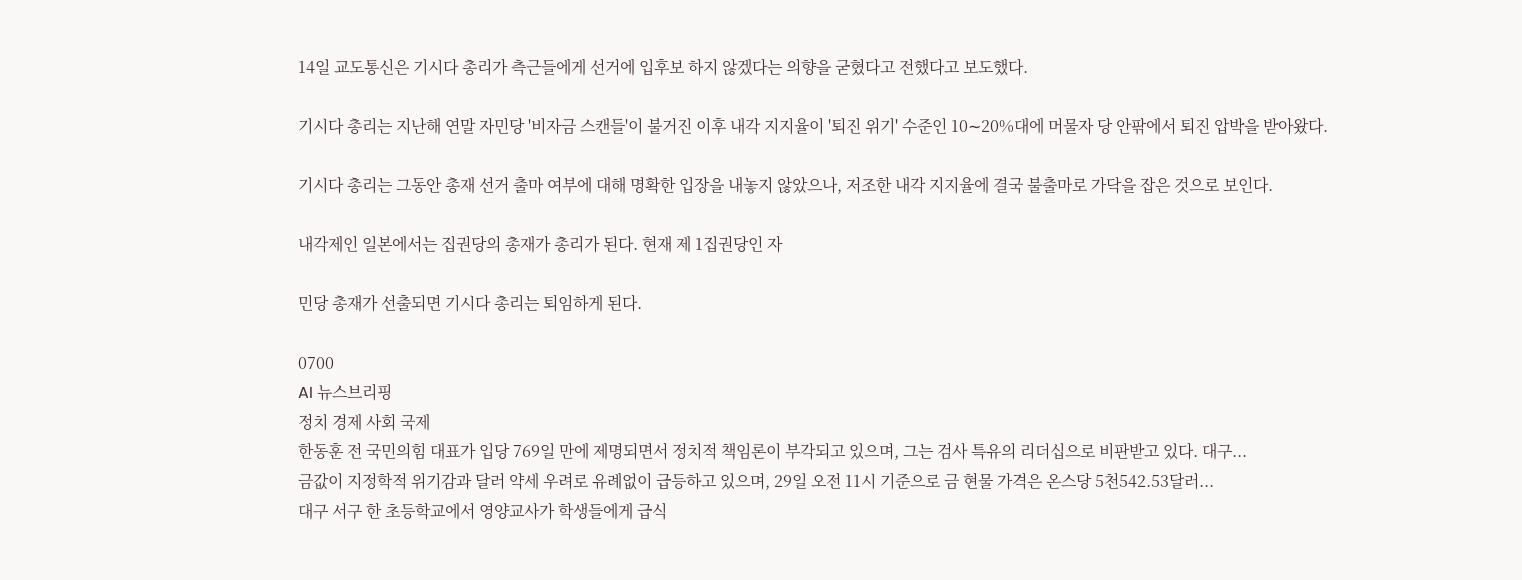14일 교도통신은 기시다 총리가 측근들에게 선거에 입후보 하지 않겠다는 의향을 굳혔다고 전했다고 보도했다.

기시다 총리는 지난해 연말 자민당 '비자금 스캔들'이 불거진 이후 내각 지지율이 '퇴진 위기' 수준인 10∼20%대에 머물자 당 안팎에서 퇴진 압박을 받아왔다.

기시다 총리는 그동안 총재 선거 출마 여부에 대해 명확한 입장을 내놓지 않았으나, 저조한 내각 지지율에 결국 불출마로 가닥을 잡은 것으로 보인다.

내각제인 일본에서는 집권당의 총재가 총리가 된다. 현재 제 1집권당인 자

민당 총재가 선출되면 기시다 총리는 퇴임하게 된다.

0700
AI 뉴스브리핑
정치 경제 사회 국제
한동훈 전 국민의힘 대표가 입당 769일 만에 제명되면서 정치적 책임론이 부각되고 있으며, 그는 검사 특유의 리더십으로 비판받고 있다. 대구...
금값이 지정학적 위기감과 달러 약세 우려로 유례없이 급등하고 있으며, 29일 오전 11시 기준으로 금 현물 가격은 온스당 5천542.53달러...
대구 서구 한 초등학교에서 영양교사가 학생들에게 급식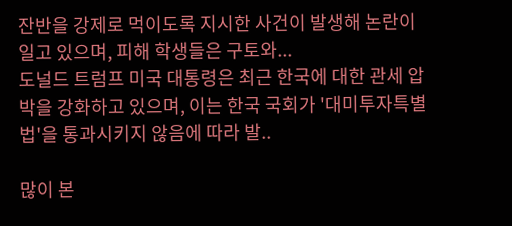잔반을 강제로 먹이도록 지시한 사건이 발생해 논란이 일고 있으며, 피해 학생들은 구토와...
도널드 트럼프 미국 대통령은 최근 한국에 대한 관세 압박을 강화하고 있으며, 이는 한국 국회가 '대미투자특별법'을 통과시키지 않음에 따라 발..

많이 본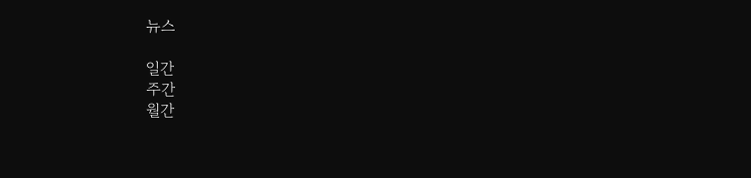뉴스

일간
주간
월간